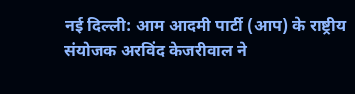नई दिल्ली: आम आदमी पार्टी (आप) के राष्ट्रीय संयोजक अरविंद केजरीवाल ने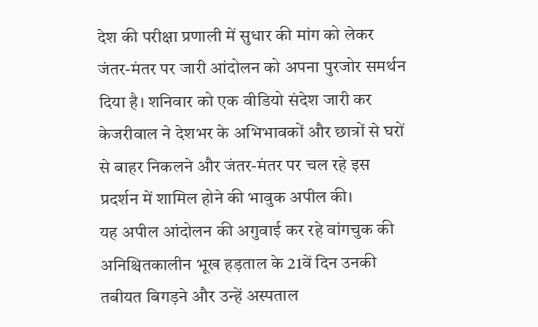देश की परीक्षा प्रणाली में सुधार की मांग को लेकर जंतर-मंतर पर जारी आंदोलन को अपना पुरजोर समर्थन दिया है। शनिवार को एक वीडियो संदेश जारी कर केजरीवाल ने देशभर के अभिभावकों और छात्रों से घरों से बाहर निकलने और जंतर-मंतर पर चल रहे इस प्रदर्शन में शामिल होने की भावुक अपील की।
यह अपील आंदोलन की अगुवाई कर रहे वांगचुक की अनिश्चितकालीन भूख हड़ताल के 21वें दिन उनकी तबीयत बिगड़ने और उन्हें अस्पताल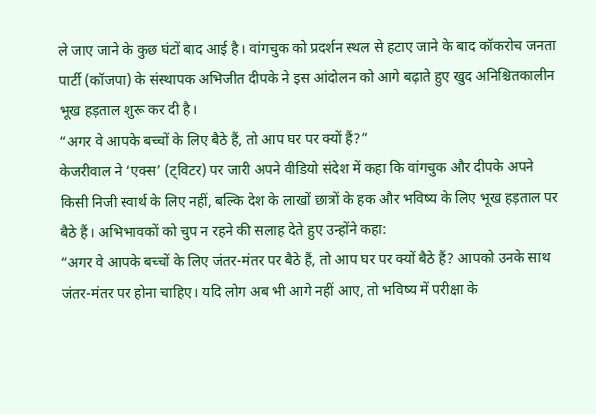ले जाए जाने के कुछ घंटों बाद आई है। वांगचुक को प्रदर्शन स्थल से हटाए जाने के बाद कॉकरोच जनता पार्टी (कॉजपा) के संस्थापक अभिजीत दीपके ने इस आंदोलन को आगे बढ़ाते हुए खुद अनिश्चितकालीन भूख हड़ताल शुरू कर दी है।
“अगर वे आपके बच्चों के लिए बैठे हैं, तो आप घर पर क्यों हैं?”
केजरीवाल ने ‘एक्स’ (ट्विटर) पर जारी अपने वीडियो संदेश में कहा कि वांगचुक और दीपके अपने किसी निजी स्वार्थ के लिए नहीं, बल्कि देश के लाखों छात्रों के हक और भविष्य के लिए भूख हड़ताल पर बैठे हैं। अभिभावकों को चुप न रहने की सलाह देते हुए उन्होंने कहा:
“अगर वे आपके बच्चों के लिए जंतर-मंतर पर बैठे हैं, तो आप घर पर क्यों बैठे हैं? आपको उनके साथ जंतर-मंतर पर होना चाहिए। यदि लोग अब भी आगे नहीं आए, तो भविष्य में परीक्षा के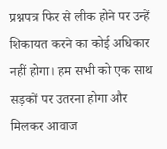प्रश्नपत्र फिर से लीक होने पर उन्हें शिकायत करने का कोई अधिकार नहीं होगा। हम सभी को एक साथ सड़कों पर उतरना होगा और मिलकर आवाज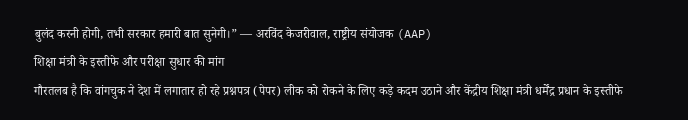बुलंद करनी होगी, तभी सरकार हमारी बात सुनेगी।” — अरविंद केजरीवाल, राष्ट्रीय संयोजक (AAP)
शिक्षा मंत्री के इस्तीफे और परीक्षा सुधार की मांग
गौरतलब है कि वांगचुक ने देश में लगातार हो रहे प्रश्नपत्र (पेपर) लीक को रोकने के लिए कड़े कदम उठाने और केंद्रीय शिक्षा मंत्री धर्मेंद्र प्रधान के इस्तीफे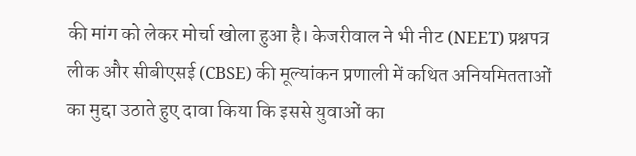की मांग को लेकर मोर्चा खोला हुआ है। केजरीवाल ने भी नीट (NEET) प्रश्नपत्र लीक और सीबीएसई (CBSE) की मूल्यांकन प्रणाली में कथित अनियमितताओं का मुद्दा उठाते हुए दावा किया कि इससे युवाओं का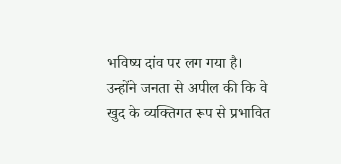भविष्य दांव पर लग गया है।
उन्होंने जनता से अपील की कि वे खुद के व्यक्तिगत रूप से प्रभावित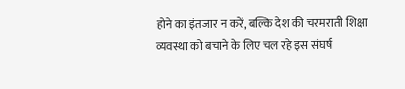होने का इंतजार न करें, बल्कि देश की चरमराती शिक्षा व्यवस्था को बचाने के लिए चल रहे इस संघर्ष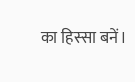का हिस्सा बनें।